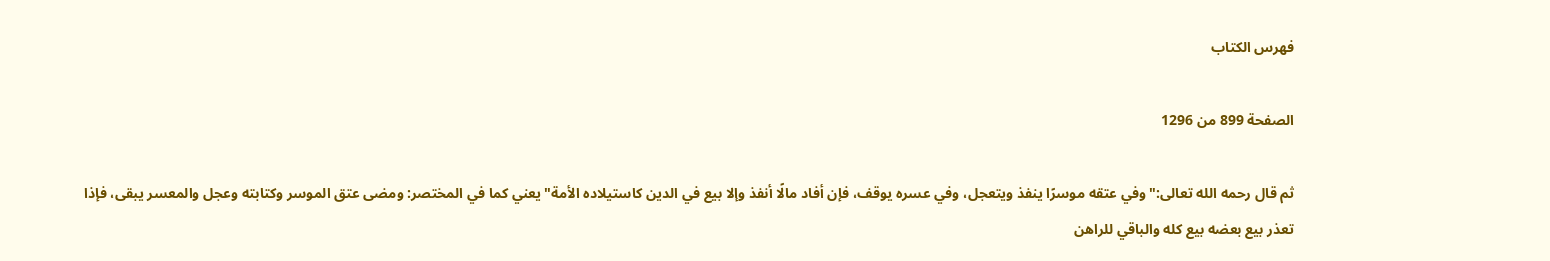فهرس الكتاب

الصفحة 899 من 1296

ثم قال رحمه الله تعالى:"وفي عتقه موسرًا ينفذ ويتعجل، وفي عسره يوقف، فإن أفاد مالًا أنفذ وإلا بيع في الدين كاستيلاده الأمة"يعني كما في المختصر: ومضى عتق الموسر وكتابته وعجل والمعسر يبقى، فإذا تعذر بيع بعضه بيع كله والباقي للراهن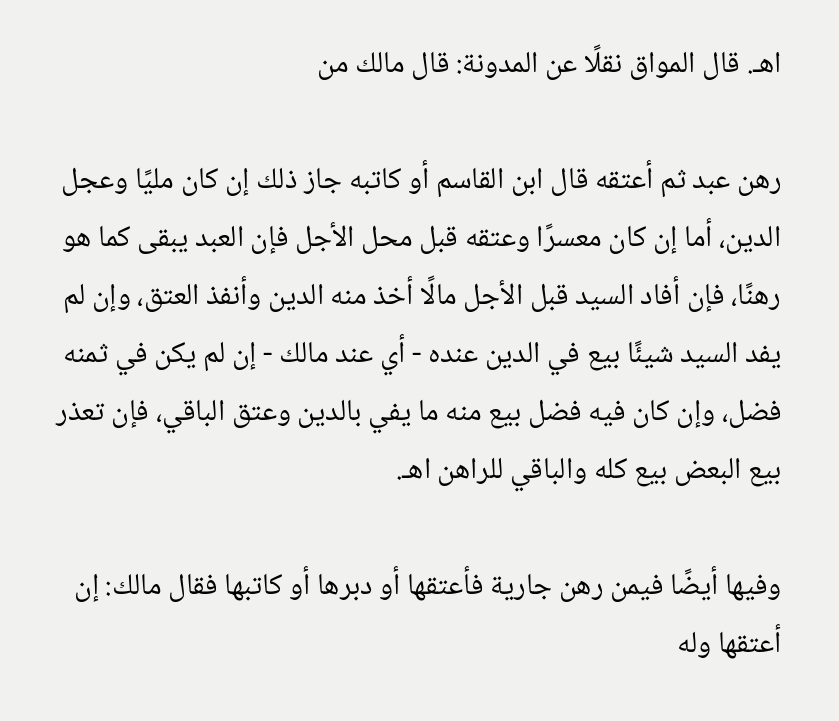اهـ. قال المواق نقلًا عن المدونة: قال مالك من

رهن عبد ثم أعتقه قال ابن القاسم أو كاتبه جاز ذلك إن كان مليًا وعجل الدين، أما إن كان معسرًا وعتقه قبل محل الأجل فإن العبد يبقى كما هو رهنًا، فإن أفاد السيد قبل الأجل مالًا أخذ منه الدين وأنفذ العتق، وإن لم يفد السيد شيئًا بيع في الدين عنده - أي عند مالك - إن لم يكن في ثمنه فضل، وإن كان فيه فضل بيع منه ما يفي بالدين وعتق الباقي، فإن تعذر بيع البعض بيع كله والباقي للراهن اهـ.

وفيها أيضًا فيمن رهن جارية فأعتقها أو دبرها أو كاتبها فقال مالك: إن أعتقها وله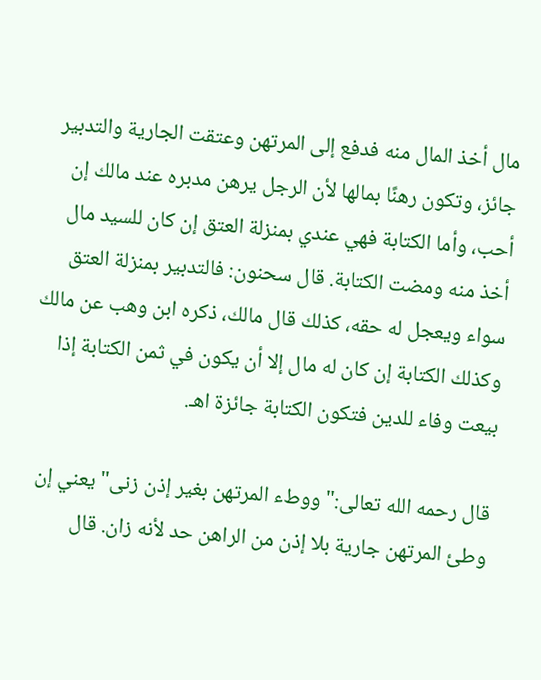مال أخذ المال منه فدفع إلى المرتهن وعتقت الجارية والتدبير جائز، وتكون رهنًا بمالها لأن الرجل يرهن مدبره عند مالك إن أحب، وأما الكتابة فهي عندي بمنزلة العتق إن كان للسيد مال أخذ منه ومضت الكتابة. قال سحنون: فالتدبير بمنزلة العتق سواء ويعجل له حقه، كذلك قال مالك، ذكره ابن وهب عن مالك وكذلك الكتابة إن كان له مال إلا أن يكون في ثمن الكتابة إذا بيعت وفاء للدين فتكون الكتابة جائزة اهـ.

قال رحمه الله تعالى:"ووطء المرتهن بغير إذن زنى"يعني إن وطئ المرتهن جارية بلا إذن من الراهن حد لأنه زان. قال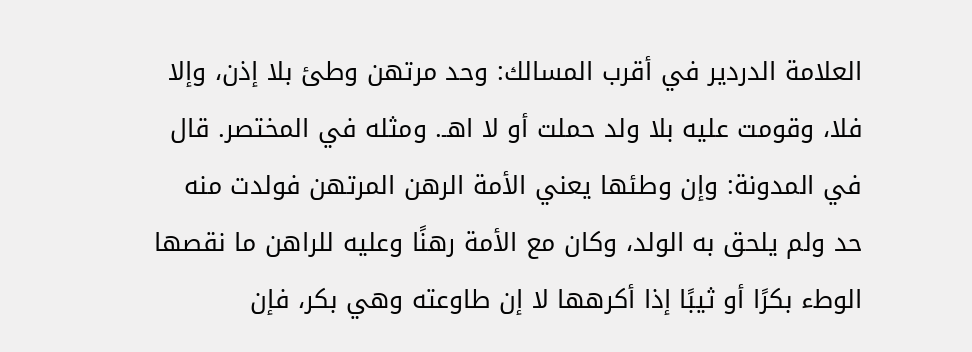العلامة الدردير في أقرب المسالك: وحد مرتهن وطئ بلا إذن، وإلا فلا، وقومت عليه بلا ولد حملت أو لا اهـ. ومثله في المختصر. قال في المدونة: وإن وطئها يعني الأمة الرهن المرتهن فولدت منه حد ولم يلحق به الولد، وكان مع الأمة رهنًا وعليه للراهن ما نقصها الوطء بكرًا أو ثيبًا إذا أكرهها لا إن طاوعته وهي بكر، فإن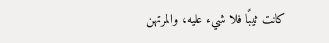كانت ثيبًا فلا شيء عليه، والمرتهن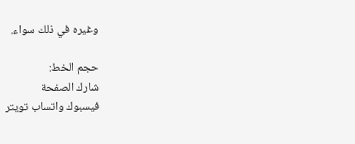وغيره في ذلك سواء.

حجم الخط:
شارك الصفحة
فيسبوك واتساب تويتر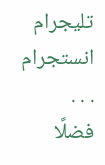تليجرام انستجرام
. . .
فضلًا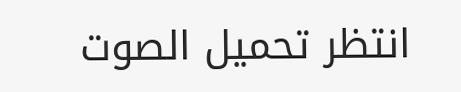انتظر تحميل الصوت